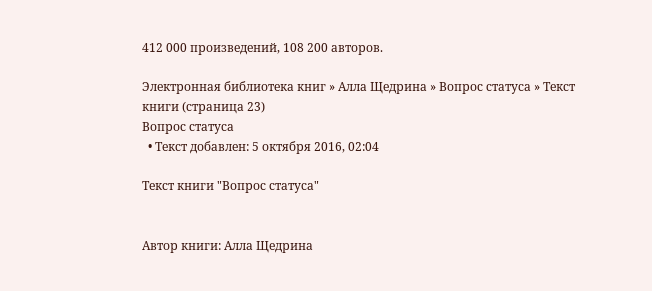412 000 произведений, 108 200 авторов.

Электронная библиотека книг » Алла Щедрина » Вопрос статуса » Текст книги (страница 23)
Вопрос статуса
  • Текст добавлен: 5 октября 2016, 02:04

Текст книги "Вопрос статуса"


Автор книги: Алла Щедрина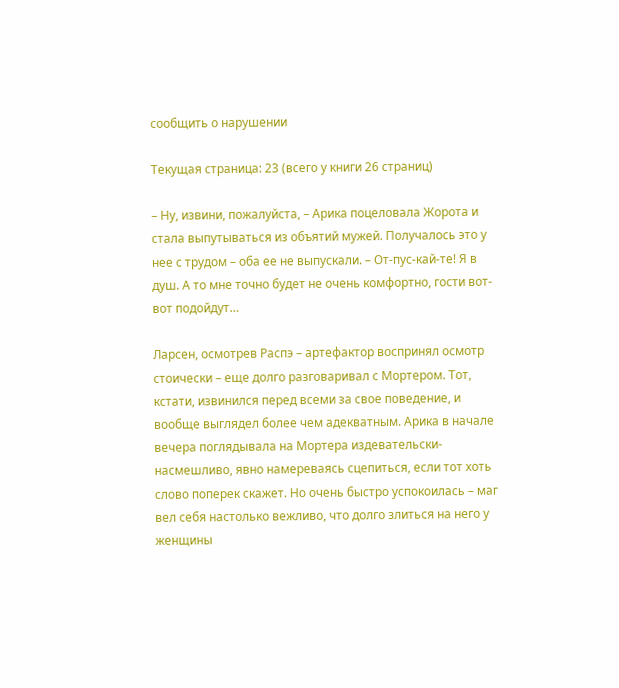сообщить о нарушении

Текущая страница: 23 (всего у книги 26 страниц)

– Ну, извини, пожалуйста, – Арика поцеловала Жорота и стала выпутываться из объятий мужей. Получалось это у нее с трудом – оба ее не выпускали. – От-пус-кай-те! Я в душ. А то мне точно будет не очень комфортно, гости вот-вот подойдут…

Ларсен, осмотрев Распэ – артефактор воспринял осмотр стоически – еще долго разговаривал с Мортером. Тот, кстати, извинился перед всеми за свое поведение, и вообще выглядел более чем адекватным. Арика в начале вечера поглядывала на Мортера издевательски-насмешливо, явно намереваясь сцепиться, если тот хоть слово поперек скажет. Но очень быстро успокоилась – маг вел себя настолько вежливо, что долго злиться на него у женщины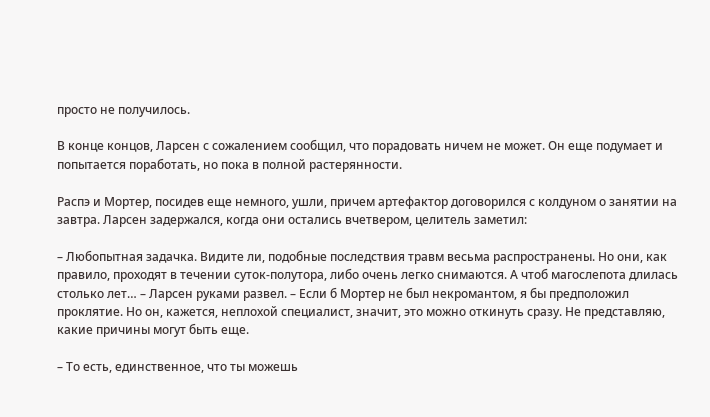просто не получилось.

В конце концов, Ларсен с сожалением сообщил, что порадовать ничем не может. Он еще подумает и попытается поработать, но пока в полной растерянности.

Распэ и Мортер, посидев еще немного, ушли, причем артефактор договорился с колдуном о занятии на завтра. Ларсен задержался, когда они остались вчетвером, целитель заметил:

– Любопытная задачка. Видите ли, подобные последствия травм весьма распространены. Но они, как правило, проходят в течении суток-полутора, либо очень легко снимаются. А чтоб магослепота длилась столько лет… – Ларсен руками развел. – Если б Мортер не был некромантом, я бы предположил проклятие. Но он, кажется, неплохой специалист, значит, это можно откинуть сразу. Не представляю, какие причины могут быть еще.

– То есть, единственное, что ты можешь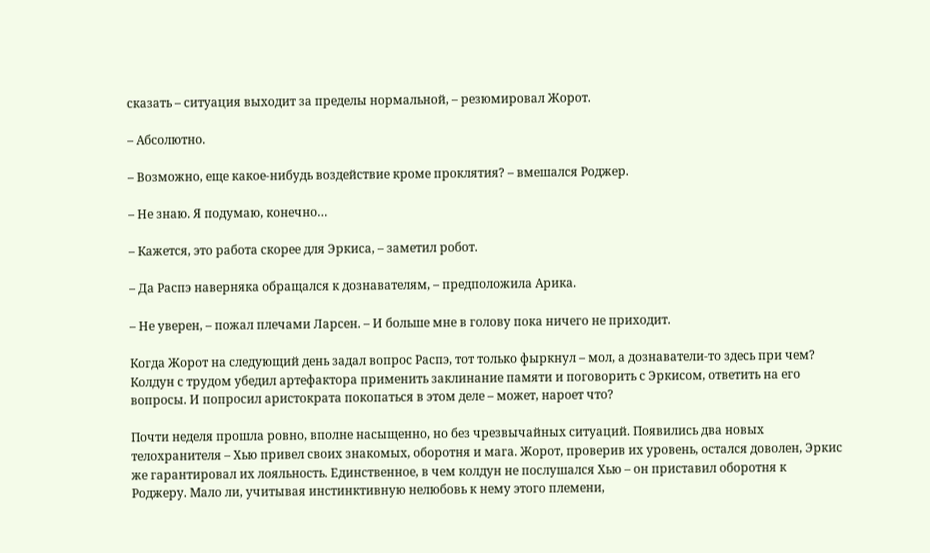сказать – ситуация выходит за пределы нормальной, – резюмировал Жорот.

– Абсолютно.

– Возможно, еще какое-нибудь воздействие кроме проклятия? – вмешался Роджер.

– Не знаю. Я подумаю, конечно…

– Кажется, это работа скорее для Эркиса, – заметил робот.

– Да Распэ наверняка обращался к дознавателям, – предположила Арика.

– Не уверен, – пожал плечами Ларсен. – И больше мне в голову пока ничего не приходит.

Когда Жорот на следующий день задал вопрос Распэ, тот только фыркнул – мол, а дознаватели-то здесь при чем? Колдун с трудом убедил артефактора применить заклинание памяти и поговорить с Эркисом, ответить на его вопросы. И попросил аристократа покопаться в этом деле – может, нароет что?

Почти неделя прошла ровно, вполне насыщенно, но без чрезвычайных ситуаций. Появились два новых телохранителя – Хью привел своих знакомых, оборотня и мага. Жорот, проверив их уровень, остался доволен, Эркис же гарантировал их лояльность. Единственное, в чем колдун не послушался Хью – он приставил оборотня к Роджеру. Мало ли, учитывая инстинктивную нелюбовь к нему этого племени,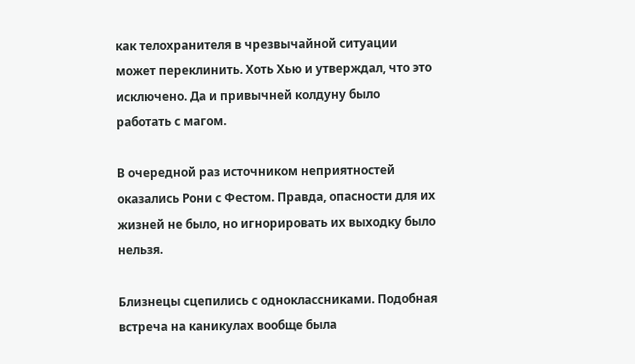как телохранителя в чрезвычайной ситуации может переклинить. Хоть Хью и утверждал, что это исключено. Да и привычней колдуну было работать с магом.

В очередной раз источником неприятностей оказались Рони с Фестом. Правда, опасности для их жизней не было, но игнорировать их выходку было нельзя.

Близнецы сцепились с одноклассниками. Подобная встреча на каникулах вообще была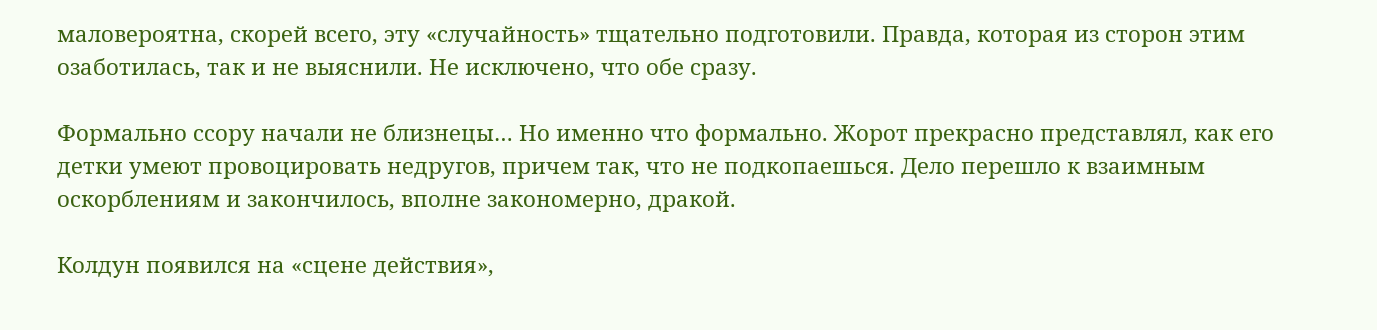маловероятна, скорей всего, эту «случайность» тщательно подготовили. Правда, которая из сторон этим озаботилась, так и не выяснили. Не исключено, что обе сразу.

Формально ссору начали не близнецы… Но именно что формально. Жорот прекрасно представлял, как его детки умеют провоцировать недругов, причем так, что не подкопаешься. Дело перешло к взаимным оскорблениям и закончилось, вполне закономерно, дракой.

Колдун появился на «сцене действия»,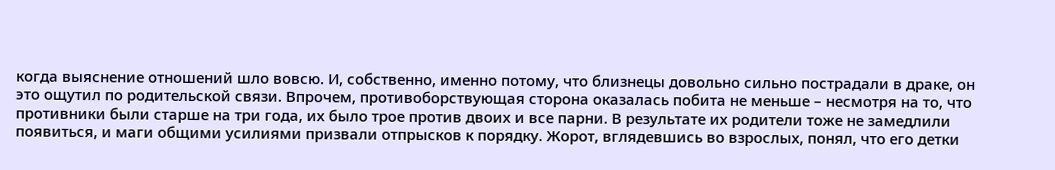когда выяснение отношений шло вовсю. И, собственно, именно потому, что близнецы довольно сильно пострадали в драке, он это ощутил по родительской связи. Впрочем, противоборствующая сторона оказалась побита не меньше – несмотря на то, что противники были старше на три года, их было трое против двоих и все парни. В результате их родители тоже не замедлили появиться, и маги общими усилиями призвали отпрысков к порядку. Жорот, вглядевшись во взрослых, понял, что его детки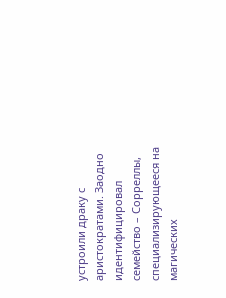устроили драку с аристократами. Заодно идентифицировал семейство – Сорреллы, специализирующееся на магических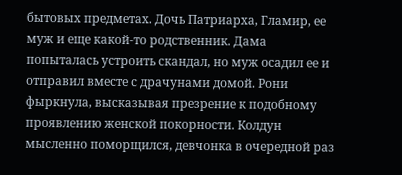бытовых предметах. Дочь Патриарха, Гламир, ее муж и еще какой-то родственник. Дама попыталась устроить скандал, но муж осадил ее и отправил вместе с драчунами домой. Рони фыркнула, высказывая презрение к подобному проявлению женской покорности. Колдун мысленно поморщился, девчонка в очередной раз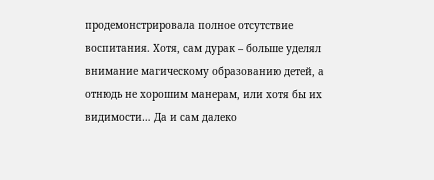продемонстрировала полное отсутствие воспитания. Хотя, сам дурак – больше уделял внимание магическому образованию детей, а отнюдь не хорошим манерам, или хотя бы их видимости… Да и сам далеко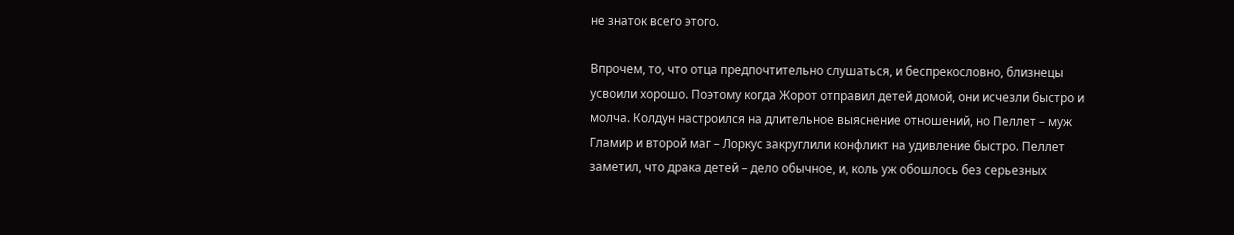не знаток всего этого.

Впрочем, то, что отца предпочтительно слушаться, и беспрекословно, близнецы усвоили хорошо. Поэтому когда Жорот отправил детей домой, они исчезли быстро и молча. Колдун настроился на длительное выяснение отношений, но Пеллет – муж Гламир и второй маг – Лоркус закруглили конфликт на удивление быстро. Пеллет заметил, что драка детей – дело обычное, и, коль уж обошлось без серьезных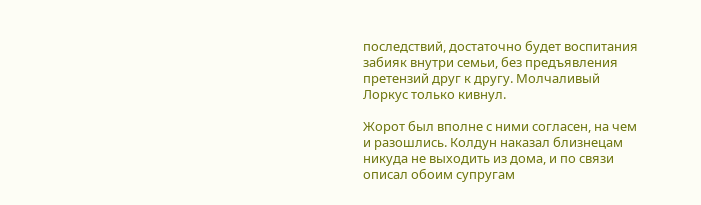последствий, достаточно будет воспитания забияк внутри семьи, без предъявления претензий друг к другу. Молчаливый Лоркус только кивнул.

Жорот был вполне с ними согласен, на чем и разошлись. Колдун наказал близнецам никуда не выходить из дома, и по связи описал обоим супругам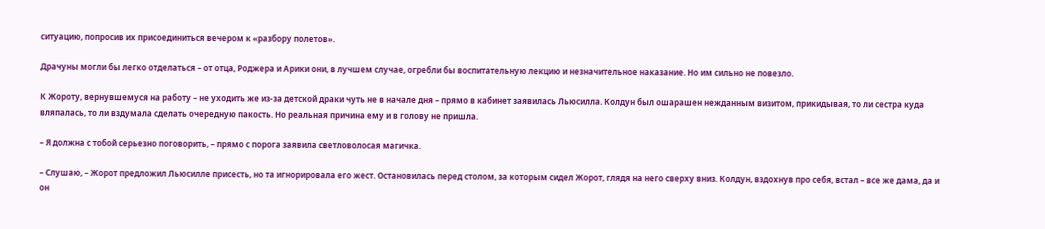ситуацию, попросив их присоединиться вечером к «разбору полетов».

Драчуны могли бы легко отделаться – от отца, Роджера и Арики они, в лучшем случае, огребли бы воспитательную лекцию и незначительное наказание. Но им сильно не повезло.

К Жороту, вернувшемуся на работу – не уходить же из-за детской драки чуть не в начале дня – прямо в кабинет заявилась Льюсилла. Колдун был ошарашен нежданным визитом, прикидывая, то ли сестра куда вляпалась, то ли вздумала сделать очередную пакость. Но реальная причина ему и в голову не пришла.

– Я должна с тобой серьезно поговорить, – прямо с порога заявила светловолосая магичка.

– Слушаю, – Жорот предложил Льюсилле присесть, но та игнорировала его жест. Остановилась перед столом, за которым сидел Жорот, глядя на него сверху вниз. Колдун, вздохнув про себя, встал – все же дама, да и он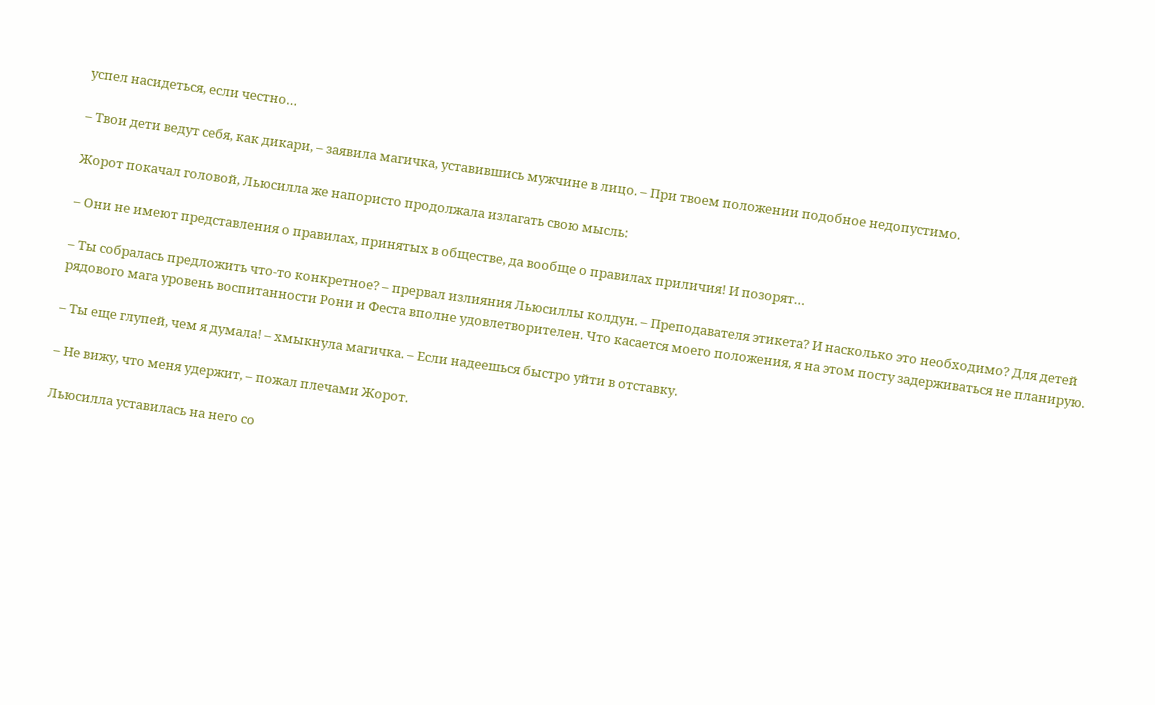успел насидеться, если честно…

– Твои дети ведут себя, как дикари, – заявила магичка, уставившись мужчине в лицо. – При твоем положении подобное недопустимо.

Жорот покачал головой, Льюсилла же напористо продолжала излагать свою мысль:

– Они не имеют представления о правилах, принятых в обществе, да вообще о правилах приличия! И позорят…

– Ты собралась предложить что-то конкретное? – прервал излияния Льюсиллы колдун. – Преподавателя этикета? И насколько это необходимо? Для детей рядового мага уровень воспитанности Рони и Феста вполне удовлетворителен. Что касается моего положения, я на этом посту задерживаться не планирую.

– Ты еще глупей, чем я думала! – хмыкнула магичка. – Если надеешься быстро уйти в отставку.

– Не вижу, что меня удержит, – пожал плечами Жорот.

Льюсилла уставилась на него со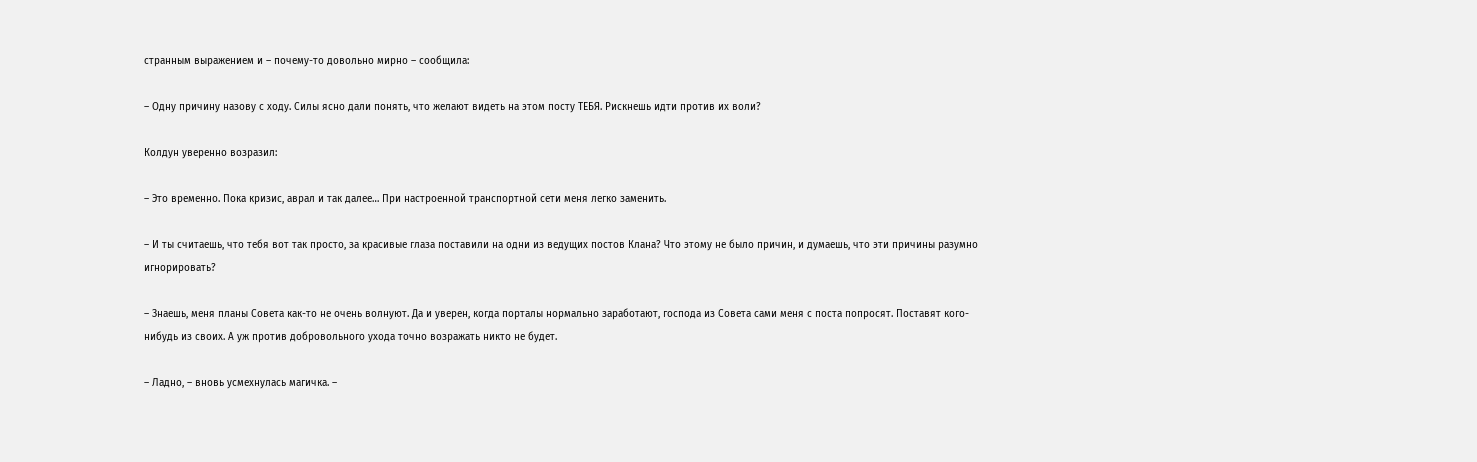странным выражением и – почему-то довольно мирно – сообщила:

– Одну причину назову с ходу. Силы ясно дали понять, что желают видеть на этом посту ТЕБЯ. Рискнешь идти против их воли?

Колдун уверенно возразил:

– Это временно. Пока кризис, аврал и так далее… При настроенной транспортной сети меня легко заменить.

– И ты считаешь, что тебя вот так просто, за красивые глаза поставили на одни из ведущих постов Клана? Что этому не было причин, и думаешь, что эти причины разумно игнорировать?

– Знаешь, меня планы Совета как-то не очень волнуют. Да и уверен, когда порталы нормально заработают, господа из Совета сами меня с поста попросят. Поставят кого-нибудь из своих. А уж против добровольного ухода точно возражать никто не будет.

– Ладно, – вновь усмехнулась магичка. –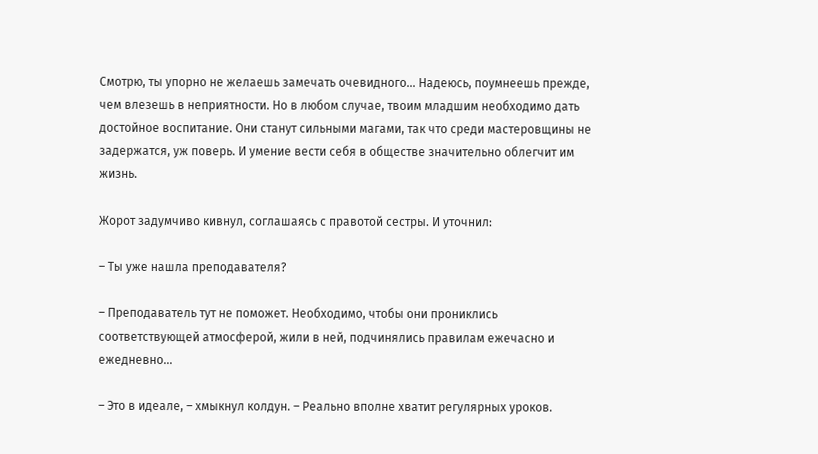Смотрю, ты упорно не желаешь замечать очевидного… Надеюсь, поумнеешь прежде, чем влезешь в неприятности. Но в любом случае, твоим младшим необходимо дать достойное воспитание. Они станут сильными магами, так что среди мастеровщины не задержатся, уж поверь. И умение вести себя в обществе значительно облегчит им жизнь.

Жорот задумчиво кивнул, соглашаясь с правотой сестры. И уточнил:

– Ты уже нашла преподавателя?

– Преподаватель тут не поможет. Необходимо, чтобы они прониклись соответствующей атмосферой, жили в ней, подчинялись правилам ежечасно и ежедневно…

– Это в идеале, – хмыкнул колдун. – Реально вполне хватит регулярных уроков.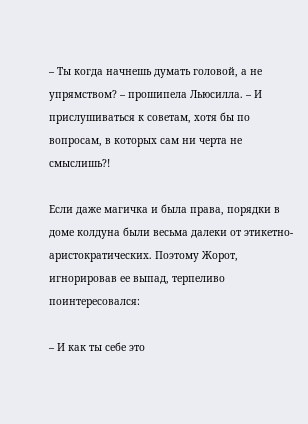– Ты когда начнешь думать головой, а не упрямством? – прошипела Льюсилла. – И прислушиваться к советам, хотя бы по вопросам, в которых сам ни черта не смыслишь?!

Если даже магичка и была права, порядки в доме колдуна были весьма далеки от этикетно-аристократических. Поэтому Жорот, игнорировав ее выпад, терпеливо поинтересовался:

– И как ты себе это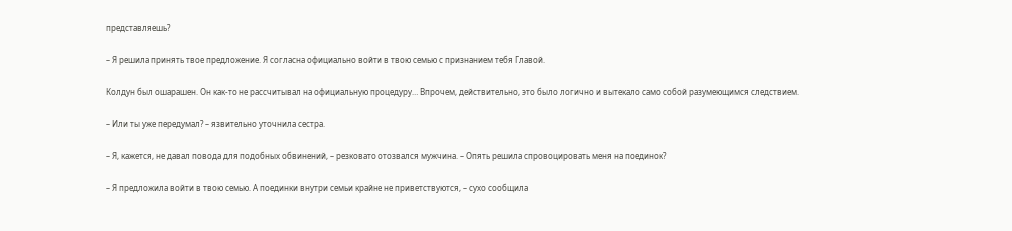представляешь?

– Я решила принять твое предложение. Я согласна официально войти в твою семью с признанием тебя Главой.

Колдун был ошарашен. Он как-то не рассчитывал на официальную процедуру… Впрочем, действительно, это было логично и вытекало само собой разумеющимся следствием.

– Или ты уже передумал? – язвительно уточнила сестра.

– Я, кажется, не давал повода для подобных обвинений, – резковато отозвался мужчина. – Опять решила спровоцировать меня на поединок?

– Я предложила войти в твою семью. А поединки внутри семьи крайне не приветствуются, – сухо сообщила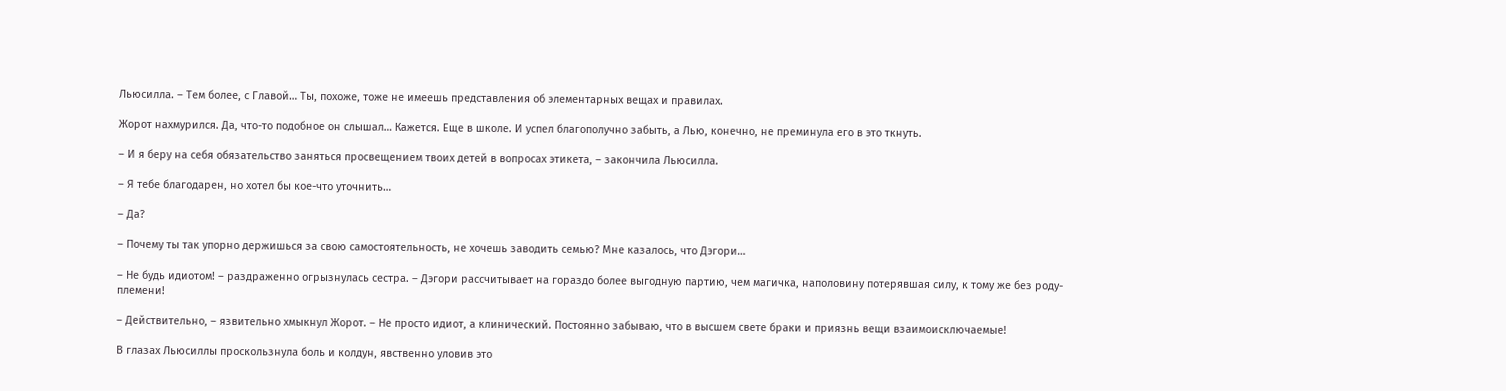Льюсилла. – Тем более, с Главой… Ты, похоже, тоже не имеешь представления об элементарных вещах и правилах.

Жорот нахмурился. Да, что-то подобное он слышал… Кажется. Еще в школе. И успел благополучно забыть, а Лью, конечно, не преминула его в это ткнуть.

– И я беру на себя обязательство заняться просвещением твоих детей в вопросах этикета, – закончила Льюсилла.

– Я тебе благодарен, но хотел бы кое-что уточнить…

– Да?

– Почему ты так упорно держишься за свою самостоятельность, не хочешь заводить семью? Мне казалось, что Дэгори…

– Не будь идиотом! – раздраженно огрызнулась сестра. – Дэгори рассчитывает на гораздо более выгодную партию, чем магичка, наполовину потерявшая силу, к тому же без роду-племени!

– Действительно, – язвительно хмыкнул Жорот. – Не просто идиот, а клинический. Постоянно забываю, что в высшем свете браки и приязнь вещи взаимоисключаемые!

В глазах Льюсиллы проскользнула боль и колдун, явственно уловив это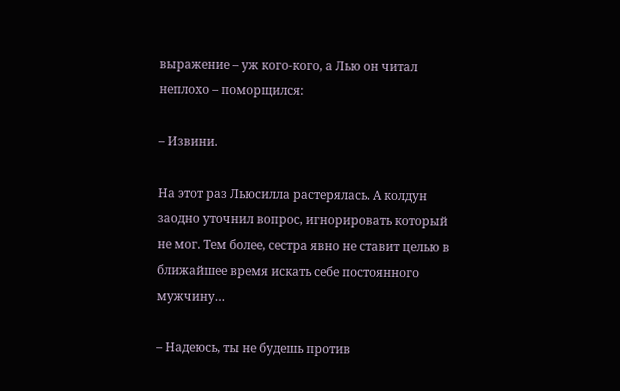выражение – уж кого-кого, а Лью он читал неплохо – поморщился:

– Извини.

На этот раз Льюсилла растерялась. А колдун заодно уточнил вопрос, игнорировать который не мог. Тем более, сестра явно не ставит целью в ближайшее время искать себе постоянного мужчину…

– Надеюсь, ты не будешь против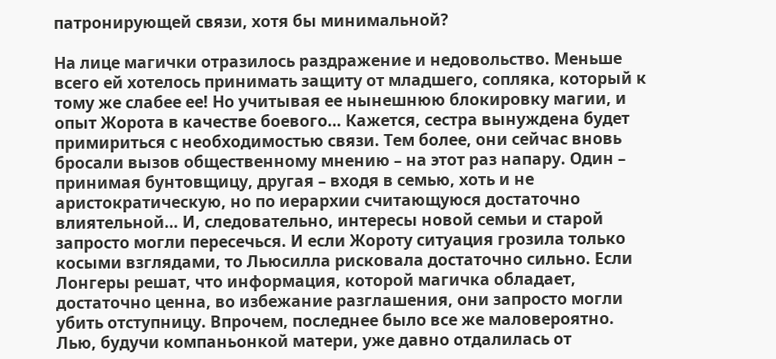патронирующей связи, хотя бы минимальной?

На лице магички отразилось раздражение и недовольство. Меньше всего ей хотелось принимать защиту от младшего, сопляка, который к тому же слабее ее! Но учитывая ее нынешнюю блокировку магии, и опыт Жорота в качестве боевого… Кажется, сестра вынуждена будет примириться с необходимостью связи. Тем более, они сейчас вновь бросали вызов общественному мнению – на этот раз напару. Один – принимая бунтовщицу, другая – входя в семью, хоть и не аристократическую, но по иерархии считающуюся достаточно влиятельной… И, следовательно, интересы новой семьи и старой запросто могли пересечься. И если Жороту ситуация грозила только косыми взглядами, то Льюсилла рисковала достаточно сильно. Если Лонгеры решат, что информация, которой магичка обладает, достаточно ценна, во избежание разглашения, они запросто могли убить отступницу. Впрочем, последнее было все же маловероятно. Лью, будучи компаньонкой матери, уже давно отдалилась от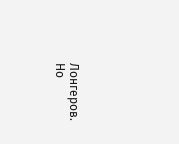Лонгеров. Но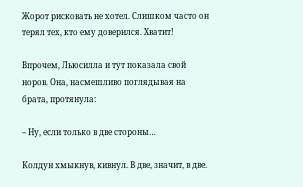Жорот рисковать не хотел. Слишком часто он терял тех, кто ему доверился. Хватит!

Впрочем, Льюсилла и тут показала свой норов. Она, насмешливо поглядывая на брата, протянула:

– Ну, если только в две стороны…

Колдун хмыкнув, кивнул. В две, значит, в две.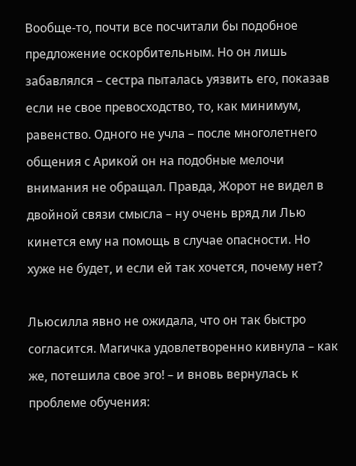Вообще-то, почти все посчитали бы подобное предложение оскорбительным. Но он лишь забавлялся – сестра пыталась уязвить его, показав если не свое превосходство, то, как минимум, равенство. Одного не учла – после многолетнего общения с Арикой он на подобные мелочи внимания не обращал. Правда, Жорот не видел в двойной связи смысла – ну очень вряд ли Лью кинется ему на помощь в случае опасности. Но хуже не будет, и если ей так хочется, почему нет?

Льюсилла явно не ожидала, что он так быстро согласится. Магичка удовлетворенно кивнула – как же, потешила свое эго! – и вновь вернулась к проблеме обучения: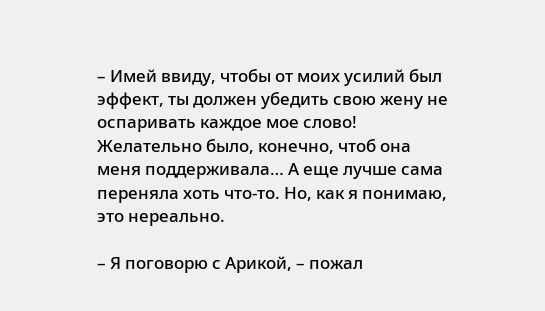– Имей ввиду, чтобы от моих усилий был эффект, ты должен убедить свою жену не оспаривать каждое мое слово! Желательно было, конечно, чтоб она меня поддерживала… А еще лучше сама переняла хоть что-то. Но, как я понимаю, это нереально.

– Я поговорю с Арикой, – пожал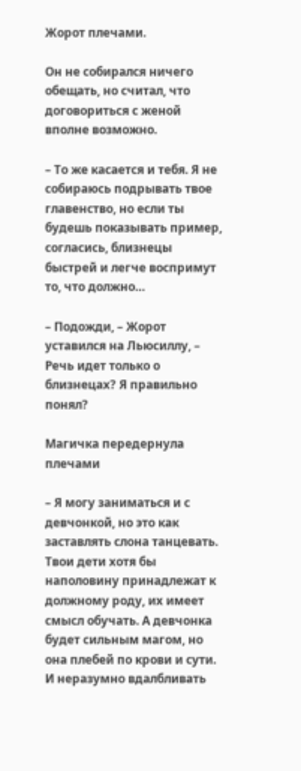Жорот плечами.

Он не собирался ничего обещать, но считал, что договориться с женой вполне возможно.

– То же касается и тебя. Я не собираюсь подрывать твое главенство, но если ты будешь показывать пример, согласись, близнецы быстрей и легче воспримут то, что должно…

– Подожди, – Жорот уставился на Льюсиллу, – Речь идет только о близнецах? Я правильно понял?

Магичка передернула плечами

– Я могу заниматься и с девчонкой, но это как заставлять слона танцевать. Твои дети хотя бы наполовину принадлежат к должному роду, их имеет смысл обучать. А девчонка будет сильным магом, но она плебей по крови и сути. И неразумно вдалбливать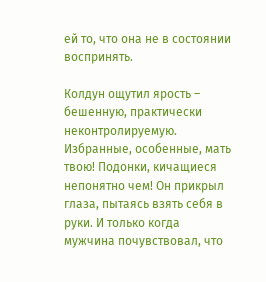ей то, что она не в состоянии воспринять.

Колдун ощутил ярость – бешенную, практически неконтролируемую. Избранные, особенные, мать твою! Подонки, кичащиеся непонятно чем! Он прикрыл глаза, пытаясь взять себя в руки. И только когда мужчина почувствовал, что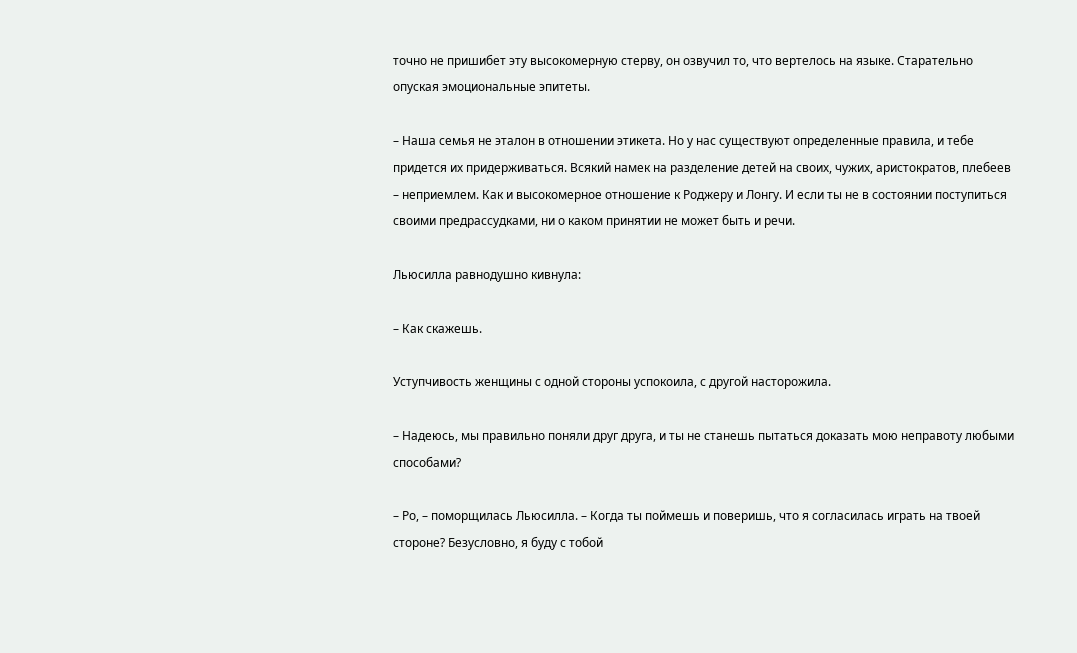точно не пришибет эту высокомерную стерву, он озвучил то, что вертелось на языке. Старательно опуская эмоциональные эпитеты.

– Наша семья не эталон в отношении этикета. Но у нас существуют определенные правила, и тебе придется их придерживаться. Всякий намек на разделение детей на своих, чужих, аристократов, плебеев – неприемлем. Как и высокомерное отношение к Роджеру и Лонгу. И если ты не в состоянии поступиться своими предрассудками, ни о каком принятии не может быть и речи.

Льюсилла равнодушно кивнула:

– Как скажешь.

Уступчивость женщины с одной стороны успокоила, с другой насторожила.

– Надеюсь, мы правильно поняли друг друга, и ты не станешь пытаться доказать мою неправоту любыми способами?

– Ро, – поморщилась Льюсилла. – Когда ты поймешь и поверишь, что я согласилась играть на твоей стороне? Безусловно, я буду с тобой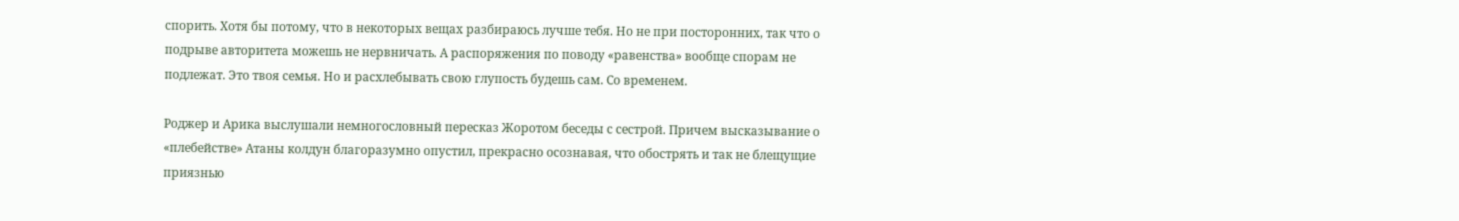спорить. Хотя бы потому, что в некоторых вещах разбираюсь лучше тебя. Но не при посторонних, так что о подрыве авторитета можешь не нервничать. А распоряжения по поводу «равенства» вообще спорам не подлежат. Это твоя семья. Но и расхлебывать свою глупость будешь сам. Со временем.

Роджер и Арика выслушали немногословный пересказ Жоротом беседы с сестрой. Причем высказывание о «плебействе» Атаны колдун благоразумно опустил, прекрасно осознавая, что обострять и так не блещущие приязнью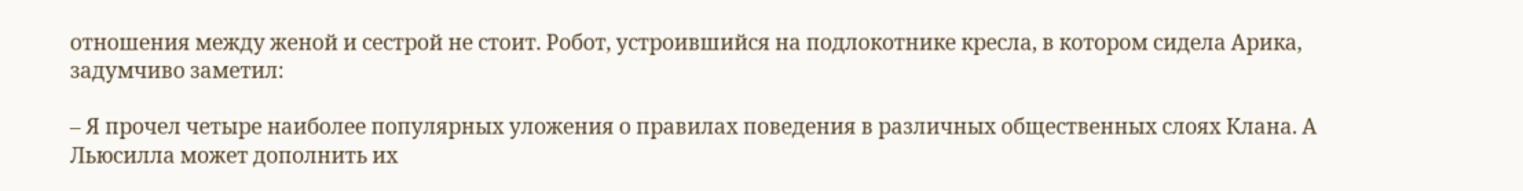отношения между женой и сестрой не стоит. Робот, устроившийся на подлокотнике кресла, в котором сидела Арика, задумчиво заметил:

– Я прочел четыре наиболее популярных уложения о правилах поведения в различных общественных слоях Клана. А Льюсилла может дополнить их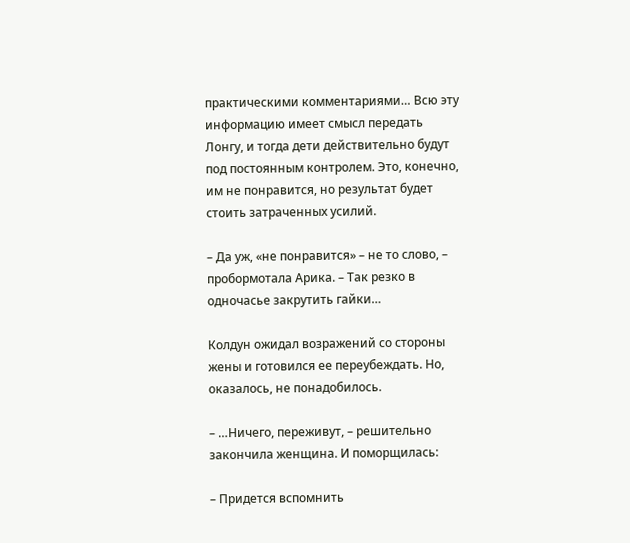практическими комментариями… Всю эту информацию имеет смысл передать Лонгу, и тогда дети действительно будут под постоянным контролем. Это, конечно, им не понравится, но результат будет стоить затраченных усилий.

– Да уж, «не понравится» – не то слово, – пробормотала Арика. – Так резко в одночасье закрутить гайки…

Колдун ожидал возражений со стороны жены и готовился ее переубеждать. Но, оказалось, не понадобилось.

– …Ничего, переживут, – решительно закончила женщина. И поморщилась:

– Придется вспомнить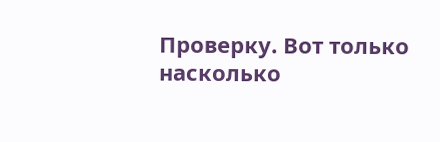Проверку. Вот только насколько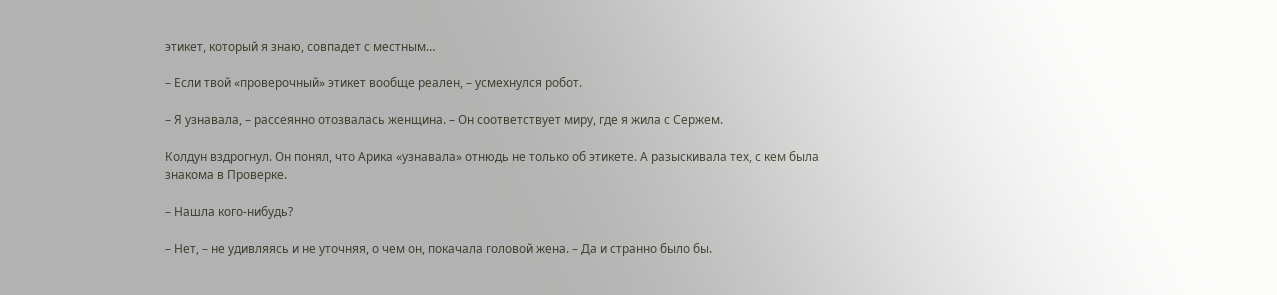этикет, который я знаю, совпадет с местным…

– Если твой «проверочный» этикет вообще реален, – усмехнулся робот.

– Я узнавала, – рассеянно отозвалась женщина. – Он соответствует миру, где я жила с Сержем.

Колдун вздрогнул. Он понял, что Арика «узнавала» отнюдь не только об этикете. А разыскивала тех, с кем была знакома в Проверке.

– Нашла кого-нибудь?

– Нет, – не удивляясь и не уточняя, о чем он, покачала головой жена. – Да и странно было бы.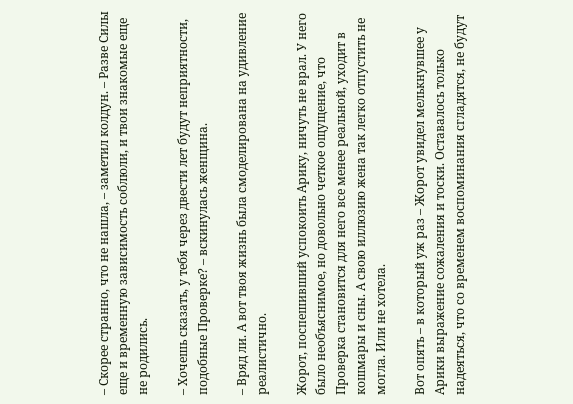– Скорее странно, что не нашла, – заметил колдун. – Разве Силы еще и временную зависимость соблюли, и твои знакомые еще не родились.

– Хочешь сказать, у тебя через двести лет будут неприятности, подобные Проверке? – вскинулась женщина.

– Вряд ли. А вот твоя жизнь была смоделирована на удивление реалистично.

Жорот, поспешивший успокоить Арику, ничуть не врал. У него было необъяснимое, но довольно четкое ощущение, что Проверка становится для него все менее реальной, уходит в кошмары и сны. А свою иллюзию жена так легко отпустить не могла. Или не хотела.

Вот опять – в который уж раз – Жорот увидел мелькнувшее у Арики выражение сожаления и тоски. Оставалось только надеяться, что со временем воспоминания сгладятся, не будут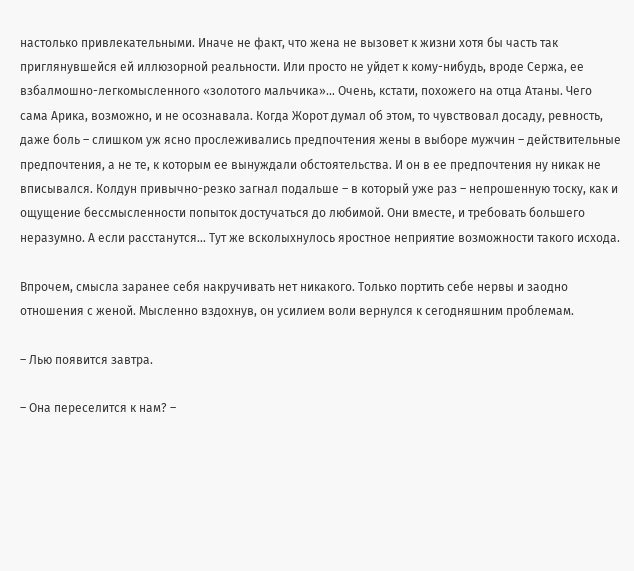настолько привлекательными. Иначе не факт, что жена не вызовет к жизни хотя бы часть так приглянувшейся ей иллюзорной реальности. Или просто не уйдет к кому-нибудь, вроде Сержа, ее взбалмошно-легкомысленного «золотого мальчика»… Очень, кстати, похожего на отца Атаны. Чего сама Арика, возможно, и не осознавала. Когда Жорот думал об этом, то чувствовал досаду, ревность, даже боль – слишком уж ясно прослеживались предпочтения жены в выборе мужчин – действительные предпочтения, а не те, к которым ее вынуждали обстоятельства. И он в ее предпочтения ну никак не вписывался. Колдун привычно-резко загнал подальше – в который уже раз – непрошенную тоску, как и ощущение бессмысленности попыток достучаться до любимой. Они вместе, и требовать большего неразумно. А если расстанутся… Тут же всколыхнулось яростное неприятие возможности такого исхода.

Впрочем, смысла заранее себя накручивать нет никакого. Только портить себе нервы и заодно отношения с женой. Мысленно вздохнув, он усилием воли вернулся к сегодняшним проблемам.

– Лью появится завтра.

– Она переселится к нам? –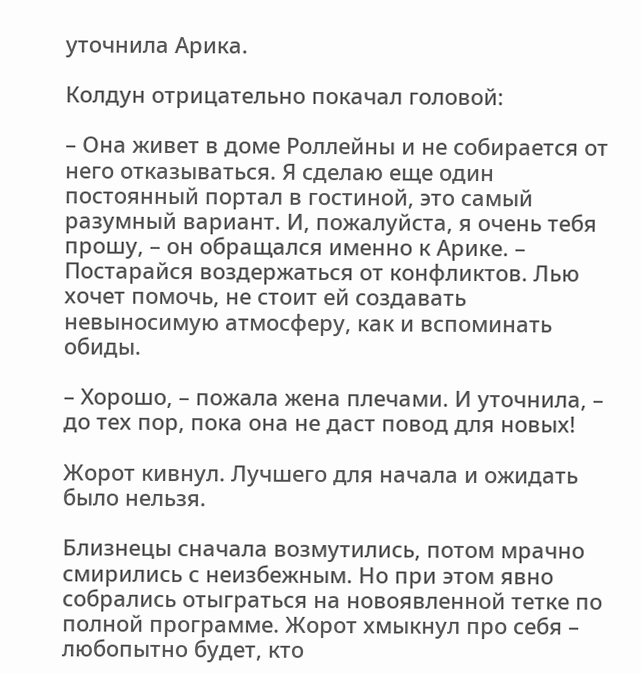уточнила Арика.

Колдун отрицательно покачал головой:

– Она живет в доме Роллейны и не собирается от него отказываться. Я сделаю еще один постоянный портал в гостиной, это самый разумный вариант. И, пожалуйста, я очень тебя прошу, – он обращался именно к Арике. – Постарайся воздержаться от конфликтов. Лью хочет помочь, не стоит ей создавать невыносимую атмосферу, как и вспоминать обиды.

– Хорошо, – пожала жена плечами. И уточнила, – до тех пор, пока она не даст повод для новых!

Жорот кивнул. Лучшего для начала и ожидать было нельзя.

Близнецы сначала возмутились, потом мрачно смирились с неизбежным. Но при этом явно собрались отыграться на новоявленной тетке по полной программе. Жорот хмыкнул про себя – любопытно будет, кто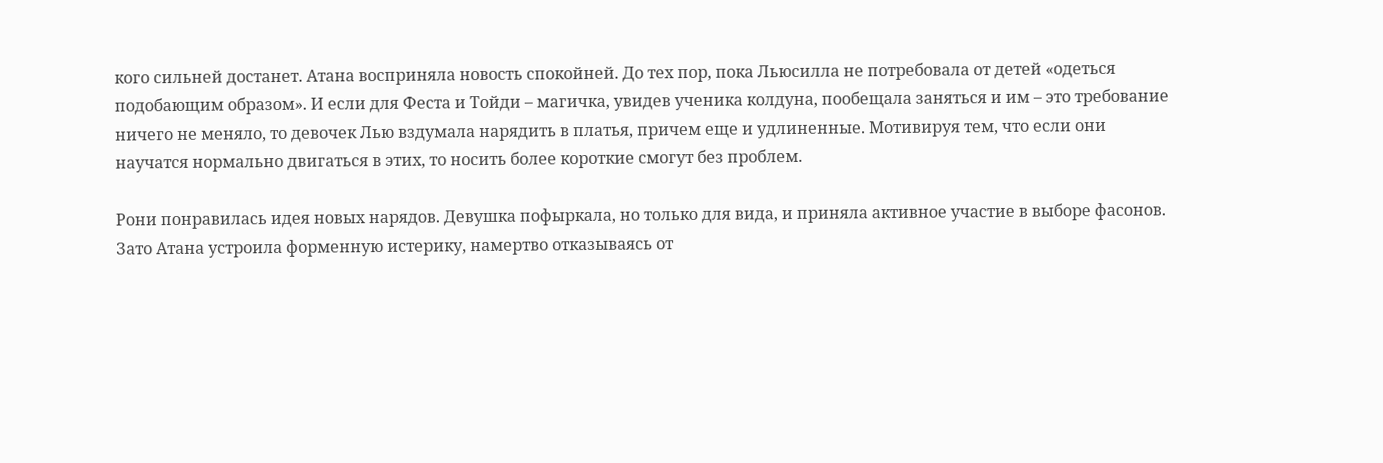кого сильней достанет. Атана восприняла новость спокойней. До тех пор, пока Льюсилла не потребовала от детей «одеться подобающим образом». И если для Феста и Тойди – магичка, увидев ученика колдуна, пообещала заняться и им – это требование ничего не меняло, то девочек Лью вздумала нарядить в платья, причем еще и удлиненные. Мотивируя тем, что если они научатся нормально двигаться в этих, то носить более короткие смогут без проблем.

Рони понравилась идея новых нарядов. Девушка пофыркала, но только для вида, и приняла активное участие в выборе фасонов. Зато Атана устроила форменную истерику, намертво отказываясь от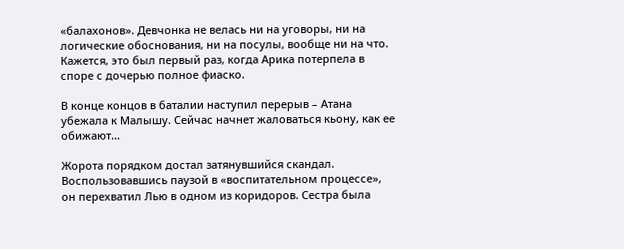«балахонов». Девчонка не велась ни на уговоры, ни на логические обоснования, ни на посулы, вообще ни на что. Кажется, это был первый раз, когда Арика потерпела в споре с дочерью полное фиаско.

В конце концов в баталии наступил перерыв – Атана убежала к Малышу. Сейчас начнет жаловаться кьону, как ее обижают…

Жорота порядком достал затянувшийся скандал. Воспользовавшись паузой в «воспитательном процессе», он перехватил Лью в одном из коридоров. Сестра была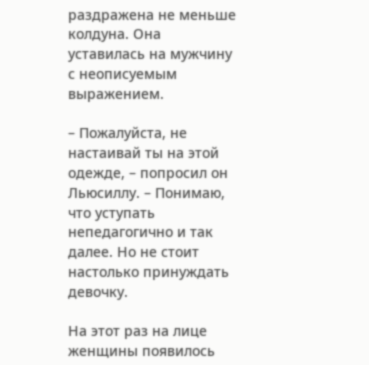раздражена не меньше колдуна. Она уставилась на мужчину с неописуемым выражением.

– Пожалуйста, не настаивай ты на этой одежде, – попросил он Льюсиллу. – Понимаю, что уступать непедагогично и так далее. Но не стоит настолько принуждать девочку.

На этот раз на лице женщины появилось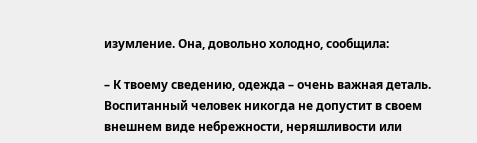изумление. Она, довольно холодно, сообщила:

– К твоему сведению, одежда – очень важная деталь. Воспитанный человек никогда не допустит в своем внешнем виде небрежности, неряшливости или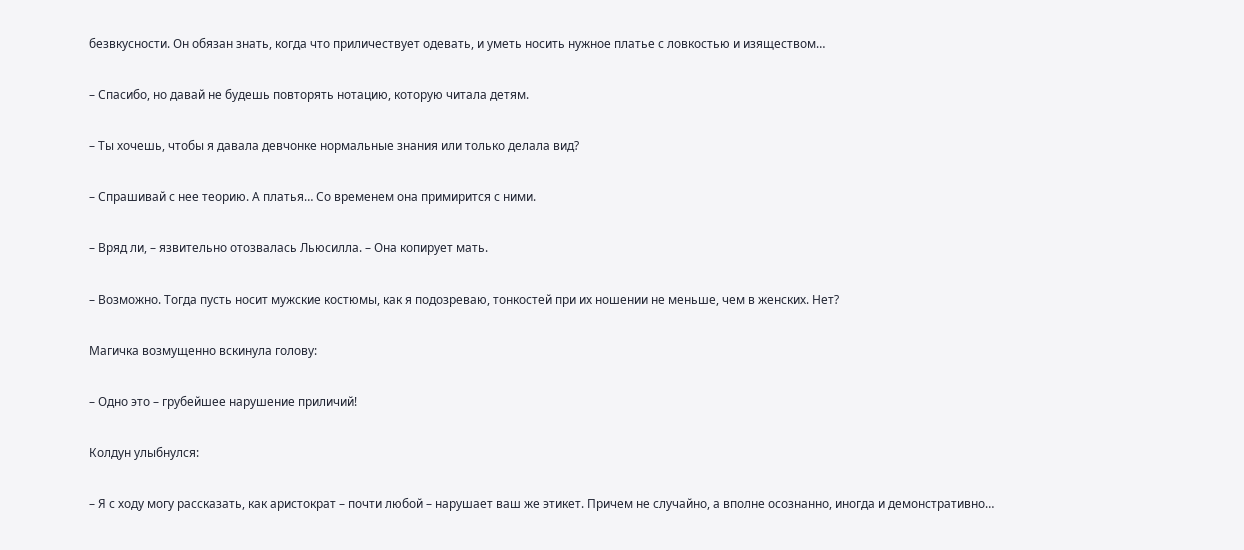безвкусности. Он обязан знать, когда что приличествует одевать, и уметь носить нужное платье с ловкостью и изяществом…

– Спасибо, но давай не будешь повторять нотацию, которую читала детям.

– Ты хочешь, чтобы я давала девчонке нормальные знания или только делала вид?

– Спрашивай с нее теорию. А платья… Со временем она примирится с ними.

– Вряд ли, – язвительно отозвалась Льюсилла. – Она копирует мать.

– Возможно. Тогда пусть носит мужские костюмы, как я подозреваю, тонкостей при их ношении не меньше, чем в женских. Нет?

Магичка возмущенно вскинула голову:

– Одно это – грубейшее нарушение приличий!

Колдун улыбнулся:

– Я с ходу могу рассказать, как аристократ – почти любой – нарушает ваш же этикет. Причем не случайно, а вполне осознанно, иногда и демонстративно…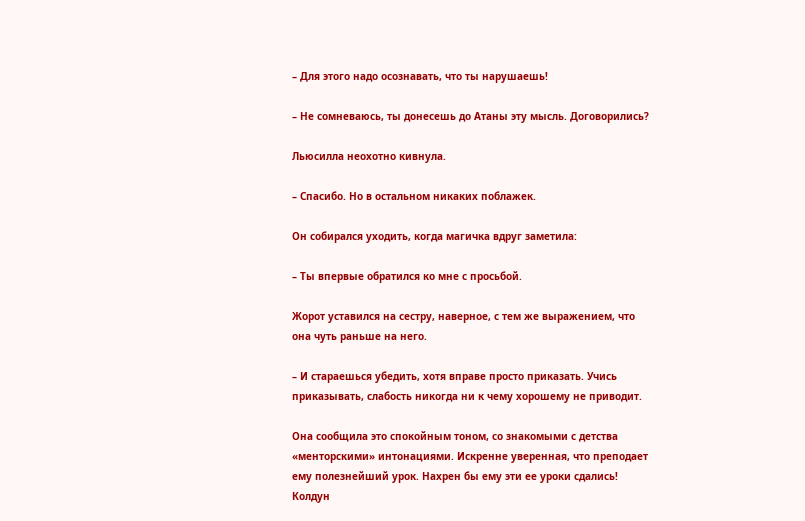– Для этого надо осознавать, что ты нарушаешь!

– Не сомневаюсь, ты донесешь до Атаны эту мысль. Договорились?

Льюсилла неохотно кивнула.

– Спасибо. Но в остальном никаких поблажек.

Он собирался уходить, когда магичка вдруг заметила:

– Ты впервые обратился ко мне с просьбой.

Жорот уставился на сестру, наверное, с тем же выражением, что она чуть раньше на него.

– И стараешься убедить, хотя вправе просто приказать. Учись приказывать, слабость никогда ни к чему хорошему не приводит.

Она сообщила это спокойным тоном, со знакомыми с детства «менторскими» интонациями. Искренне уверенная, что преподает ему полезнейший урок. Нахрен бы ему эти ее уроки сдались! Колдун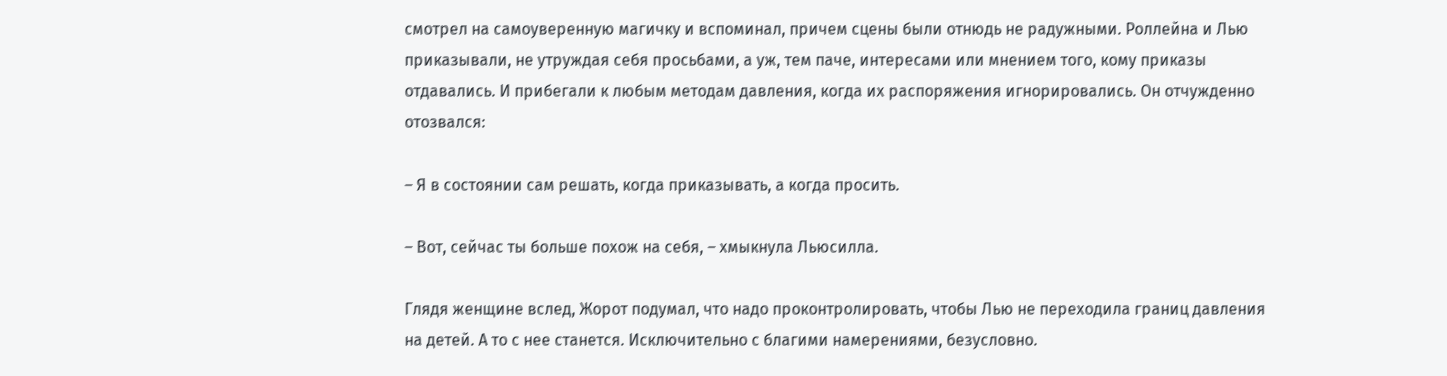смотрел на самоуверенную магичку и вспоминал, причем сцены были отнюдь не радужными. Роллейна и Лью приказывали, не утруждая себя просьбами, а уж, тем паче, интересами или мнением того, кому приказы отдавались. И прибегали к любым методам давления, когда их распоряжения игнорировались. Он отчужденно отозвался:

– Я в состоянии сам решать, когда приказывать, а когда просить.

– Вот, сейчас ты больше похож на себя, – хмыкнула Льюсилла.

Глядя женщине вслед, Жорот подумал, что надо проконтролировать, чтобы Лью не переходила границ давления на детей. А то с нее станется. Исключительно с благими намерениями, безусловно.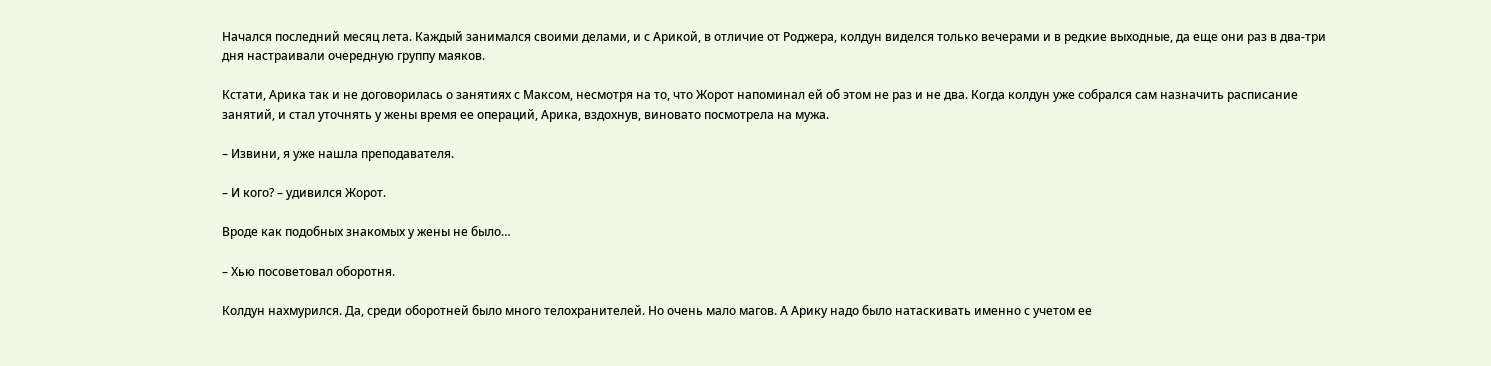Начался последний месяц лета. Каждый занимался своими делами, и с Арикой, в отличие от Роджера, колдун виделся только вечерами и в редкие выходные, да еще они раз в два-три дня настраивали очередную группу маяков.

Кстати, Арика так и не договорилась о занятиях с Максом, несмотря на то, что Жорот напоминал ей об этом не раз и не два. Когда колдун уже собрался сам назначить расписание занятий, и стал уточнять у жены время ее операций, Арика, вздохнув, виновато посмотрела на мужа.

– Извини, я уже нашла преподавателя.

– И кого? – удивился Жорот.

Вроде как подобных знакомых у жены не было…

– Хью посоветовал оборотня.

Колдун нахмурился. Да, среди оборотней было много телохранителей. Но очень мало магов. А Арику надо было натаскивать именно с учетом ее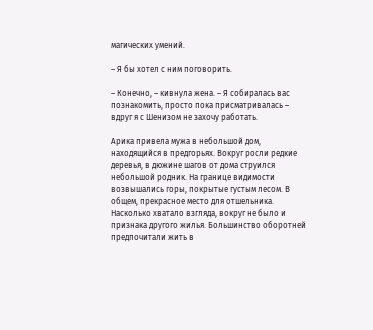магических умений.

– Я бы хотел с ним поговорить.

– Конечно, – кивнула жена. – Я собиралась вас познакомить, просто пока присматривалась – вдруг я с Шенизом не захочу работать.

Арика привела мужа в небольшой дом, находящийся в предгорьях. Вокруг росли редкие деревья, в дюжине шагов от дома струился небольшой родник. На границе видимости возвышались горы, покрытые густым лесом. В общем, прекрасное место для отшельника. Насколько хватало взгляда, вокруг не было и признака другого жилья. Большинство оборотней предпочитали жить в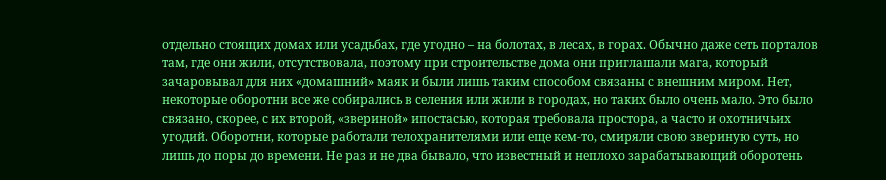отдельно стоящих домах или усадьбах, где угодно – на болотах, в лесах, в горах. Обычно даже сеть порталов там, где они жили, отсутствовала, поэтому при строительстве дома они приглашали мага, который зачаровывал для них «домашний» маяк и были лишь таким способом связаны с внешним миром. Нет, некоторые оборотни все же собирались в селения или жили в городах, но таких было очень мало. Это было связано, скорее, с их второй, «звериной» ипостасью, которая требовала простора, а часто и охотничьих угодий. Оборотни, которые работали телохранителями или еще кем-то, смиряли свою звериную суть, но лишь до поры до времени. Не раз и не два бывало, что известный и неплохо зарабатывающий оборотень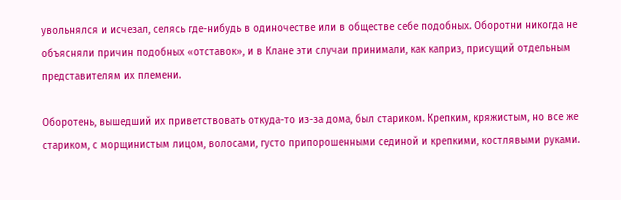увольнялся и исчезал, селясь где-нибудь в одиночестве или в обществе себе подобных. Оборотни никогда не объясняли причин подобных «отставок», и в Клане эти случаи принимали, как каприз, присущий отдельным представителям их племени.

Оборотень, вышедший их приветствовать откуда-то из-за дома, был стариком. Крепким, кряжистым, но все же стариком, с морщинистым лицом, волосами, густо припорошенными сединой и крепкими, костлявыми руками.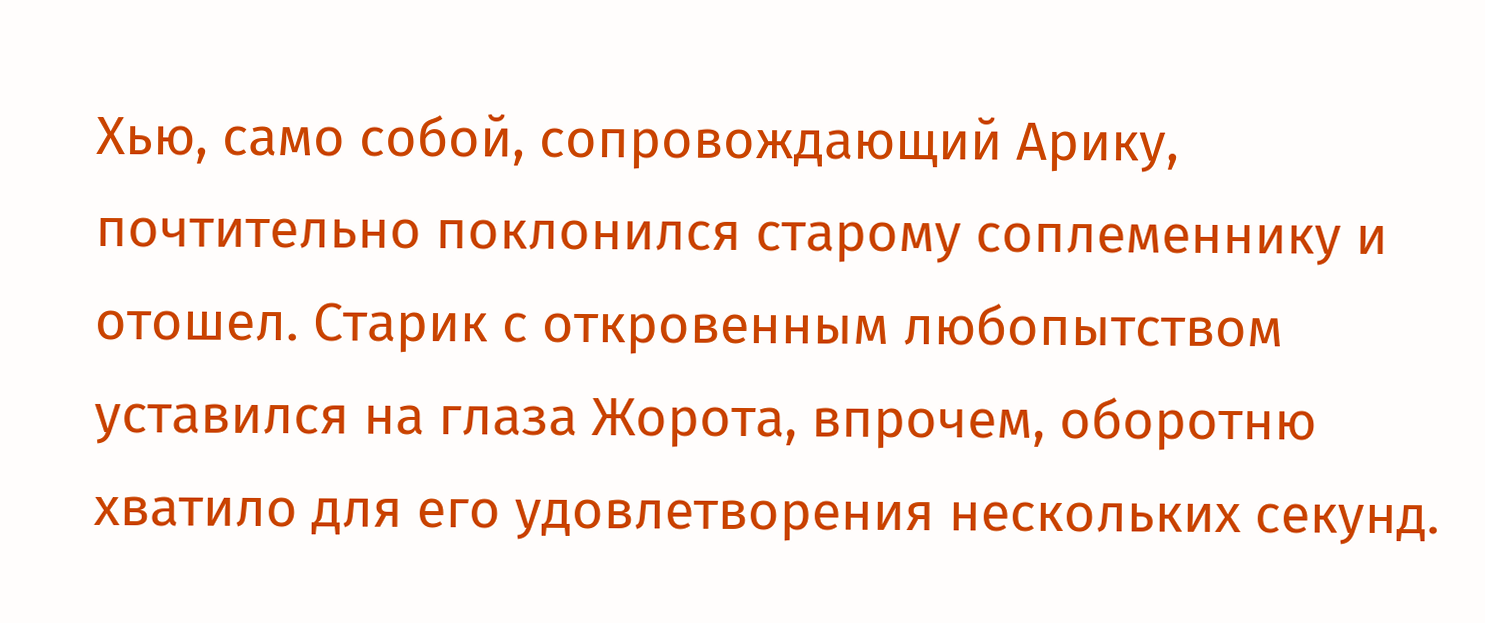Хью, само собой, сопровождающий Арику, почтительно поклонился старому соплеменнику и отошел. Старик с откровенным любопытством уставился на глаза Жорота, впрочем, оборотню хватило для его удовлетворения нескольких секунд.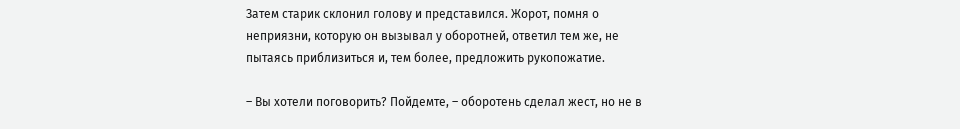Затем старик склонил голову и представился. Жорот, помня о неприязни, которую он вызывал у оборотней, ответил тем же, не пытаясь приблизиться и, тем более, предложить рукопожатие.

– Вы хотели поговорить? Пойдемте, – оборотень сделал жест, но не в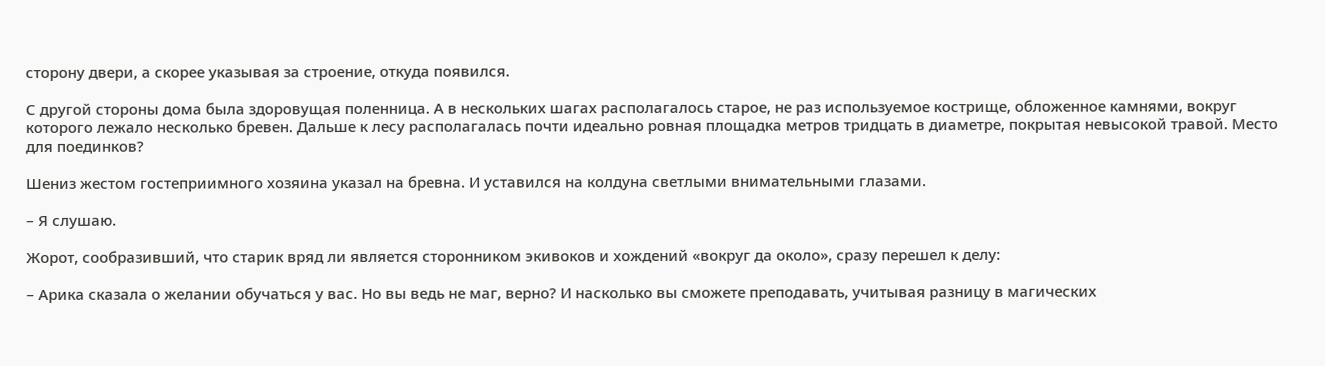сторону двери, а скорее указывая за строение, откуда появился.

С другой стороны дома была здоровущая поленница. А в нескольких шагах располагалось старое, не раз используемое кострище, обложенное камнями, вокруг которого лежало несколько бревен. Дальше к лесу располагалась почти идеально ровная площадка метров тридцать в диаметре, покрытая невысокой травой. Место для поединков?

Шениз жестом гостеприимного хозяина указал на бревна. И уставился на колдуна светлыми внимательными глазами.

– Я слушаю.

Жорот, сообразивший, что старик вряд ли является сторонником экивоков и хождений «вокруг да около», сразу перешел к делу:

– Арика сказала о желании обучаться у вас. Но вы ведь не маг, верно? И насколько вы сможете преподавать, учитывая разницу в магических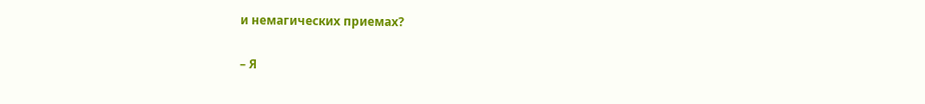и немагических приемах?

– Я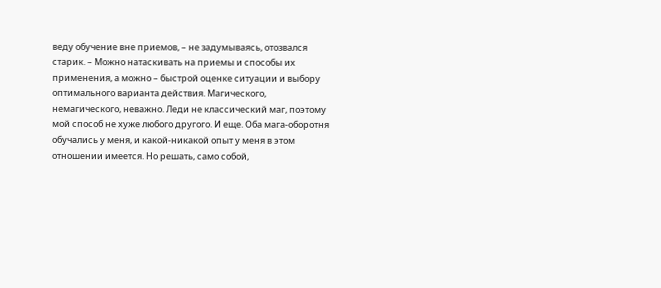веду обучение вне приемов, – не задумываясь, отозвался старик. – Можно натаскивать на приемы и способы их применения, а можно – быстрой оценке ситуации и выбору оптимального варианта действия. Магического, немагического, неважно. Леди не классический маг, поэтому мой способ не хуже любого другого. И еще. Оба мага-оборотня обучались у меня, и какой-никакой опыт у меня в этом отношении имеется. Но решать, само собой,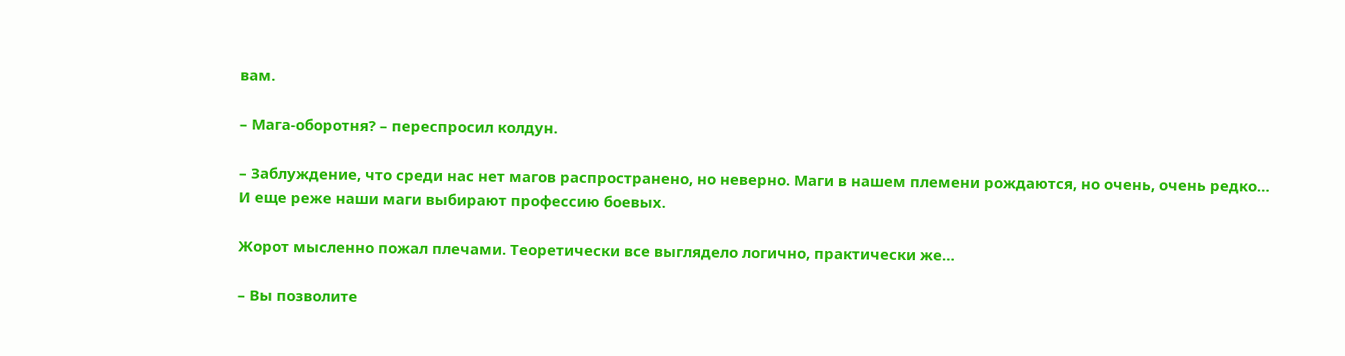вам.

– Мага-оборотня? – переспросил колдун.

– Заблуждение, что среди нас нет магов распространено, но неверно. Маги в нашем племени рождаются, но очень, очень редко… И еще реже наши маги выбирают профессию боевых.

Жорот мысленно пожал плечами. Теоретически все выглядело логично, практически же…

– Вы позволите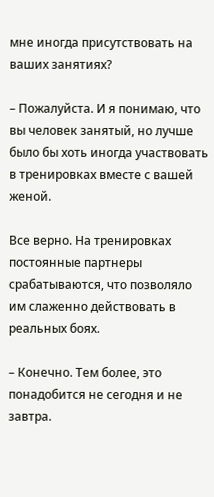мне иногда присутствовать на ваших занятиях?

– Пожалуйста. И я понимаю, что вы человек занятый, но лучше было бы хоть иногда участвовать в тренировках вместе с вашей женой.

Все верно. На тренировках постоянные партнеры срабатываются, что позволяло им слаженно действовать в реальных боях.

– Конечно. Тем более, это понадобится не сегодня и не завтра.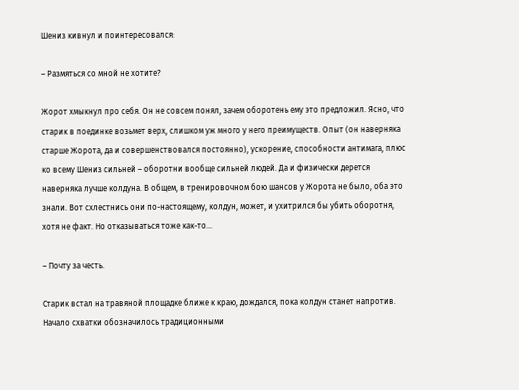Шениз кивнул и поинтересовался:

– Размяться со мной не хотите?

Жорот хмыкнул про себя. Он не совсем понял, зачем оборотень ему это предложил. Ясно, что старик в поединке возьмет верх, слишком уж много у него преимуществ. Опыт (он наверняка старше Жорота, да и совершенствовался постоянно), ускорение, способности антимага, плюс ко всему Шениз сильней – оборотни вообще сильней людей. Да и физически дерется наверняка лучше колдуна. В общем, в тренировочном бою шансов у Жорота не было, оба это знали. Вот схлестнись они по-настоящему, колдун, может, и ухитрился бы убить оборотня, хотя не факт. Но отказываться тоже как-то…

– Почту за честь.

Старик встал на травяной площадке ближе к краю, дождался, пока колдун станет напротив. Начало схватки обозначилось традиционными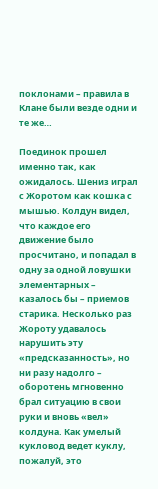поклонами – правила в Клане были везде одни и те же…

Поединок прошел именно так, как ожидалось. Шениз играл с Жоротом как кошка с мышью. Колдун видел, что каждое его движение было просчитано, и попадал в одну за одной ловушки элементарных – казалось бы – приемов старика. Несколько раз Жороту удавалось нарушить эту «предсказанность», но ни разу надолго – оборотень мгновенно брал ситуацию в свои руки и вновь «вел» колдуна. Как умелый кукловод ведет куклу, пожалуй, это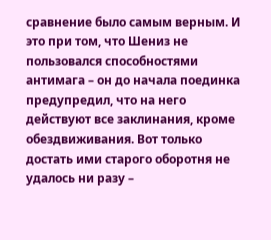сравнение было самым верным. И это при том, что Шениз не пользовался способностями антимага – он до начала поединка предупредил, что на него действуют все заклинания, кроме обездвиживания. Вот только достать ими старого оборотня не удалось ни разу –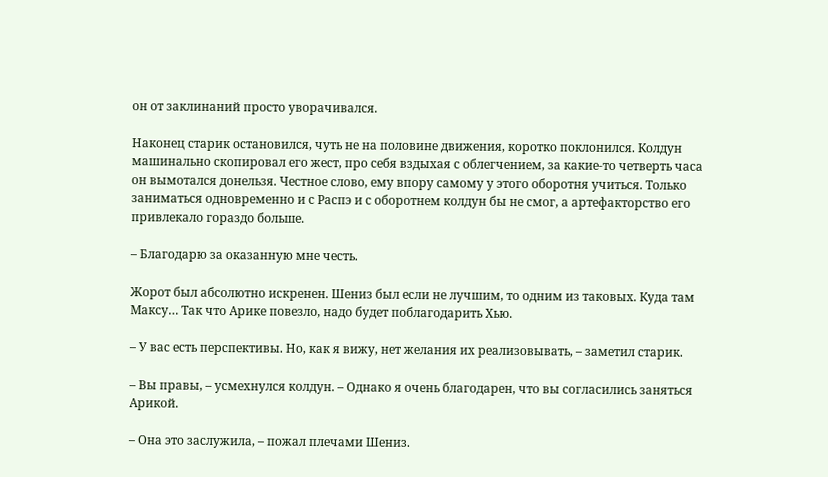он от заклинаний просто уворачивался.

Наконец старик остановился, чуть не на половине движения, коротко поклонился. Колдун машинально скопировал его жест, про себя вздыхая с облегчением, за какие-то четверть часа он вымотался донельзя. Честное слово, ему впору самому у этого оборотня учиться. Только заниматься одновременно и с Распэ и с оборотнем колдун бы не смог, а артефакторство его привлекало гораздо больше.

– Благодарю за оказанную мне честь.

Жорот был абсолютно искренен. Шениз был если не лучшим, то одним из таковых. Куда там Максу… Так что Арике повезло, надо будет поблагодарить Хью.

– У вас есть перспективы. Но, как я вижу, нет желания их реализовывать, – заметил старик.

– Вы правы, – усмехнулся колдун. – Однако я очень благодарен, что вы согласились заняться Арикой.

– Она это заслужила, – пожал плечами Шениз.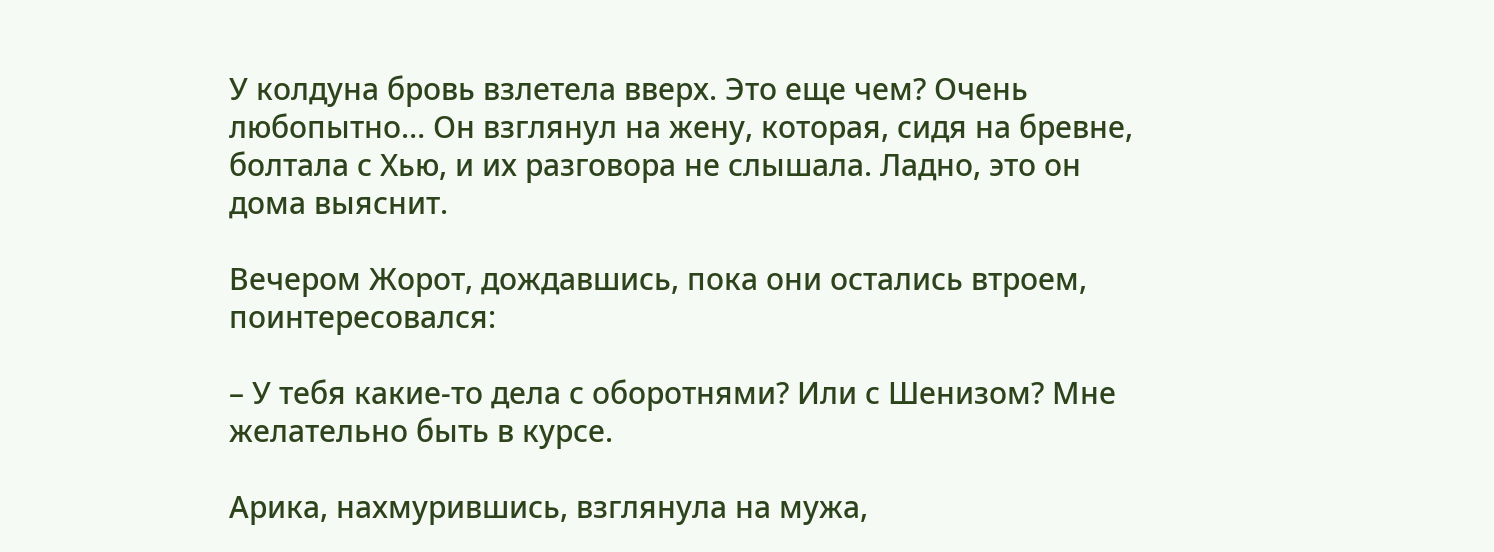У колдуна бровь взлетела вверх. Это еще чем? Очень любопытно… Он взглянул на жену, которая, сидя на бревне, болтала с Хью, и их разговора не слышала. Ладно, это он дома выяснит.

Вечером Жорот, дождавшись, пока они остались втроем, поинтересовался:

– У тебя какие-то дела с оборотнями? Или с Шенизом? Мне желательно быть в курсе.

Арика, нахмурившись, взглянула на мужа,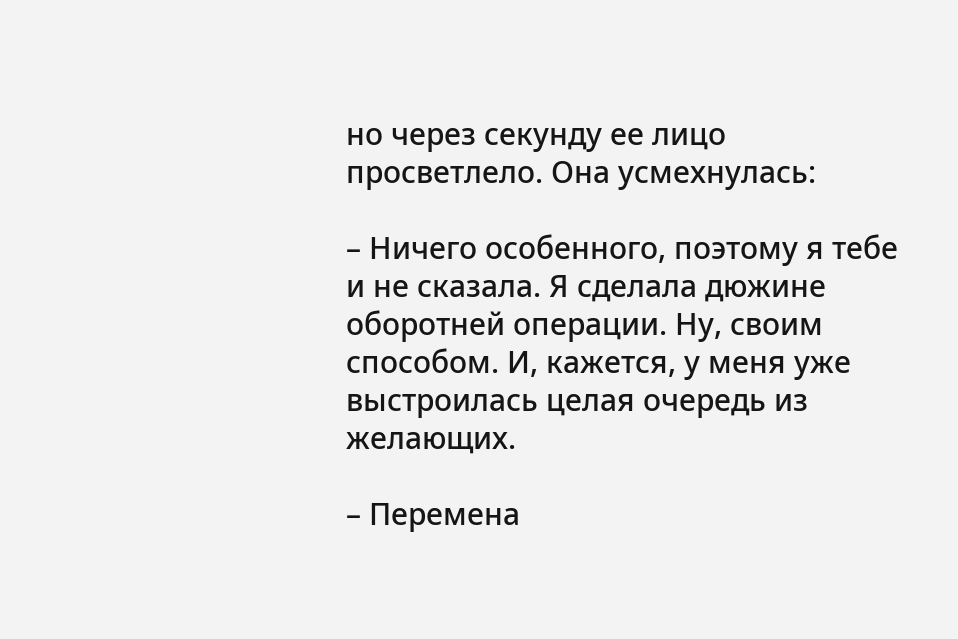но через секунду ее лицо просветлело. Она усмехнулась:

– Ничего особенного, поэтому я тебе и не сказала. Я сделала дюжине оборотней операции. Ну, своим способом. И, кажется, у меня уже выстроилась целая очередь из желающих.

– Перемена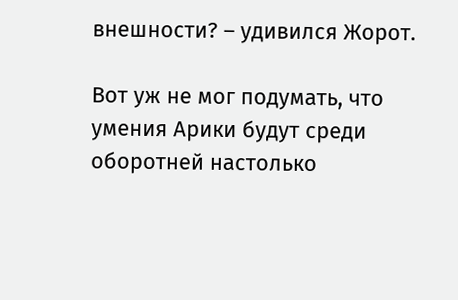внешности? – удивился Жорот.

Вот уж не мог подумать, что умения Арики будут среди оборотней настолько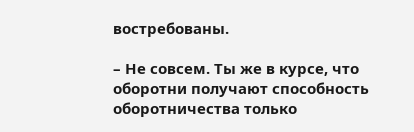востребованы.

– Не совсем. Ты же в курсе, что оборотни получают способность оборотничества только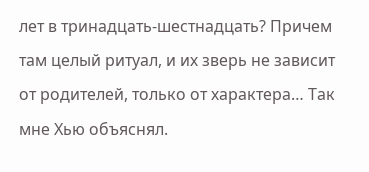лет в тринадцать-шестнадцать? Причем там целый ритуал, и их зверь не зависит от родителей, только от характера… Так мне Хью объяснял.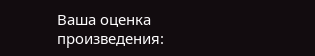Ваша оценка произведения: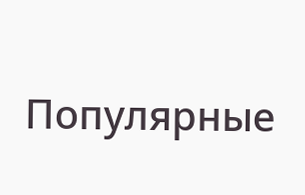Популярные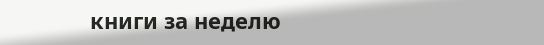книги за неделю